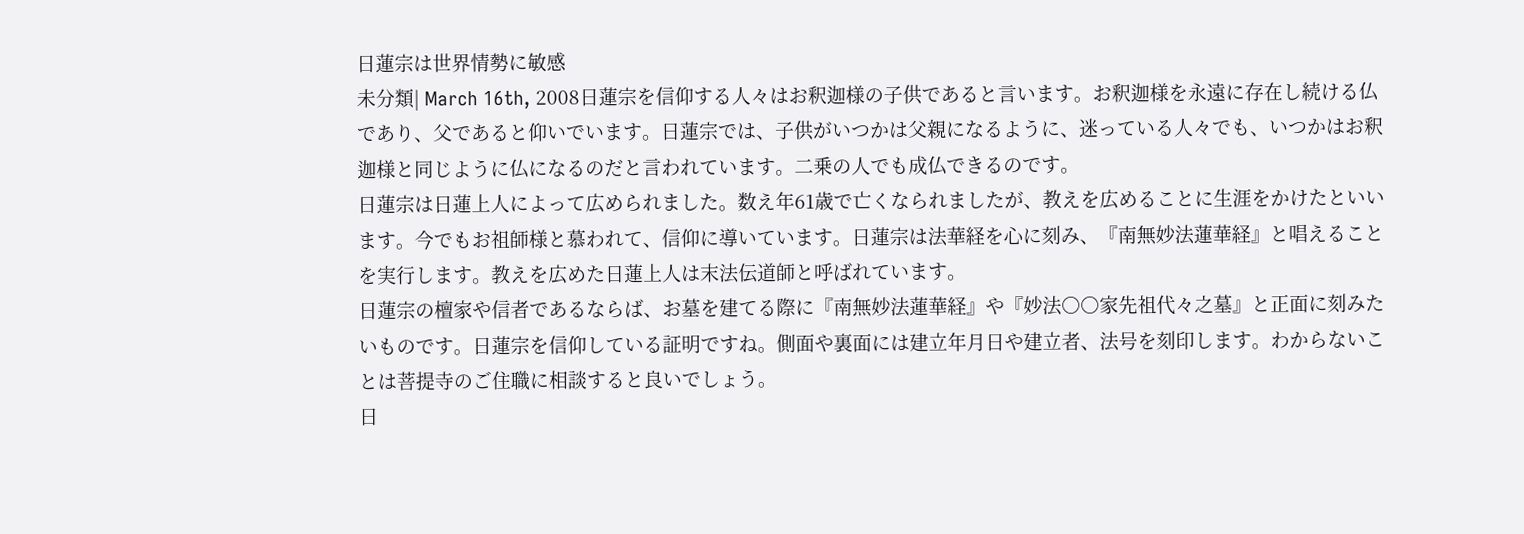日蓮宗は世界情勢に敏感
未分類| March 16th, 2008日蓮宗を信仰する人々はお釈迦様の子供であると言います。お釈迦様を永遠に存在し続ける仏であり、父であると仰いでいます。日蓮宗では、子供がいつかは父親になるように、迷っている人々でも、いつかはお釈迦様と同じように仏になるのだと言われています。二乗の人でも成仏できるのです。
日蓮宗は日蓮上人によって広められました。数え年61歳で亡くなられましたが、教えを広めることに生涯をかけたといいます。今でもお祖師様と慕われて、信仰に導いています。日蓮宗は法華経を心に刻み、『南無妙法蓮華経』と唱えることを実行します。教えを広めた日蓮上人は末法伝道師と呼ばれています。
日蓮宗の檀家や信者であるならば、お墓を建てる際に『南無妙法蓮華経』や『妙法○○家先祖代々之墓』と正面に刻みたいものです。日蓮宗を信仰している証明ですね。側面や裏面には建立年月日や建立者、法号を刻印します。わからないことは菩提寺のご住職に相談すると良いでしょう。
日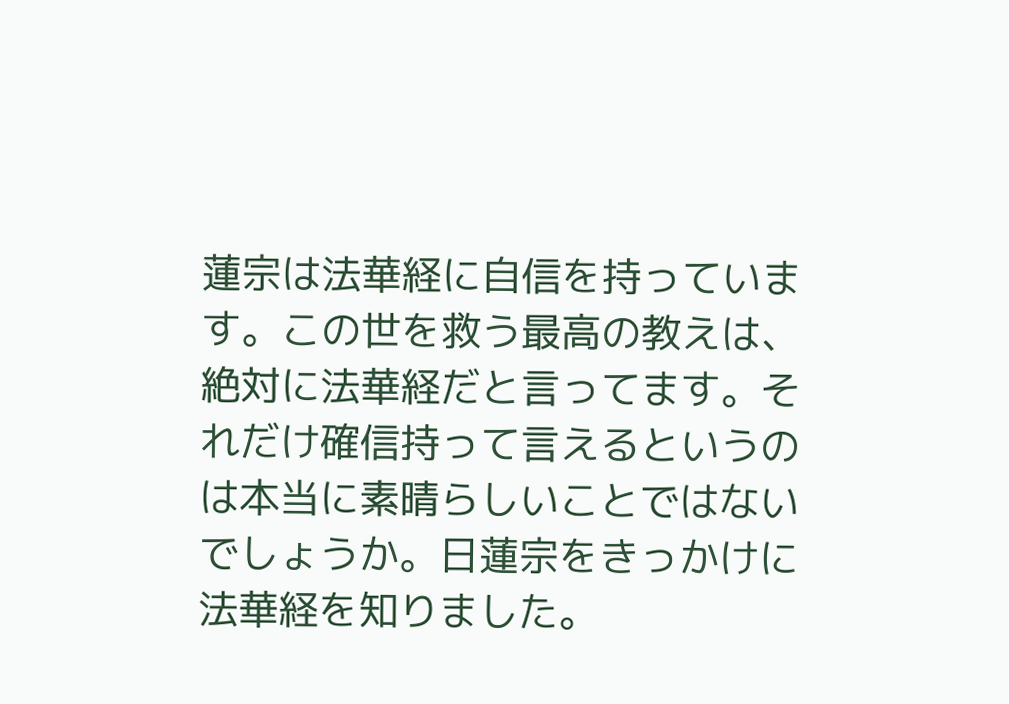蓮宗は法華経に自信を持っています。この世を救う最高の教えは、絶対に法華経だと言ってます。それだけ確信持って言えるというのは本当に素晴らしいことではないでしょうか。日蓮宗をきっかけに法華経を知りました。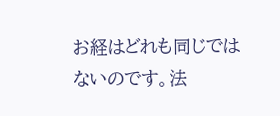お経はどれも同じではないのです。法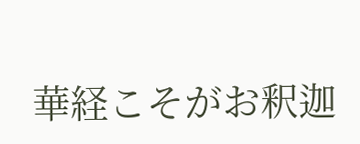華経こそがお釈迦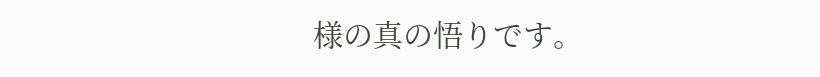様の真の悟りです。